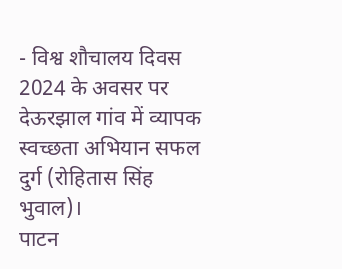- विश्व शौचालय दिवस 2024 के अवसर पर देऊरझाल गांव में व्यापक स्वच्छता अभियान सफल
दुर्ग (रोहितास सिंह भुवाल)।
पाटन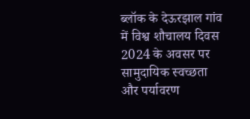ब्लॉक के देऊरझाल गांव में विश्व शौचालय दिवस 2024 के अवसर पर सामुदायिक स्वच्छता और पर्यावरण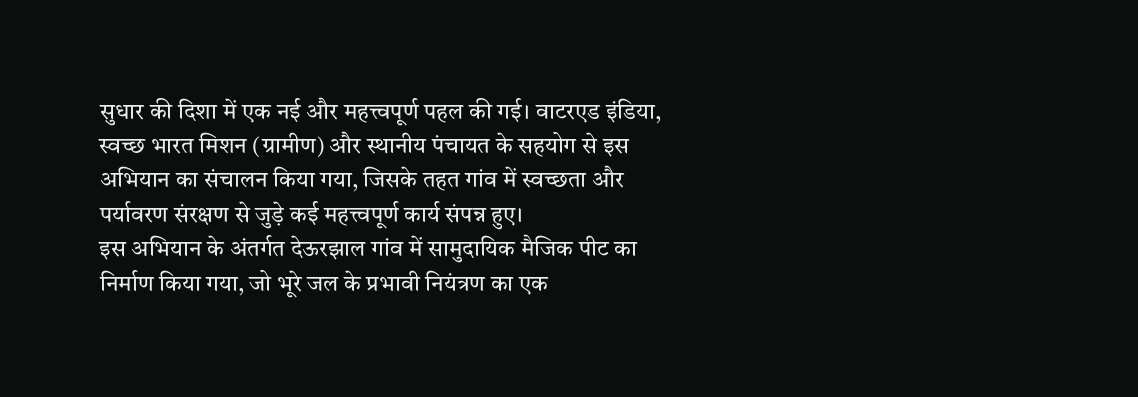सुधार की दिशा में एक नई और महत्त्वपूर्ण पहल की गई। वाटरएड इंडिया, स्वच्छ भारत मिशन (ग्रामीण) और स्थानीय पंचायत के सहयोग से इस अभियान का संचालन किया गया, जिसके तहत गांव में स्वच्छता और पर्यावरण संरक्षण से जुड़े कई महत्त्वपूर्ण कार्य संपन्न हुए।
इस अभियान के अंतर्गत देऊरझाल गांव में सामुदायिक मैजिक पीट का निर्माण किया गया, जो भूरे जल के प्रभावी नियंत्रण का एक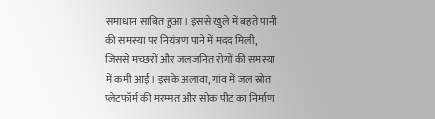समाधान साबित हुआ। इससे खुले में बहते पानी की समस्या पर नियंत्रण पाने में मदद मिली, जिससे मच्छरों और जलजनित रोगों की समस्या में कमी आई। इसके अलावा, गांव में जल स्रोत प्लेटफॉर्म की मरम्मत और सोक पीट का निर्माण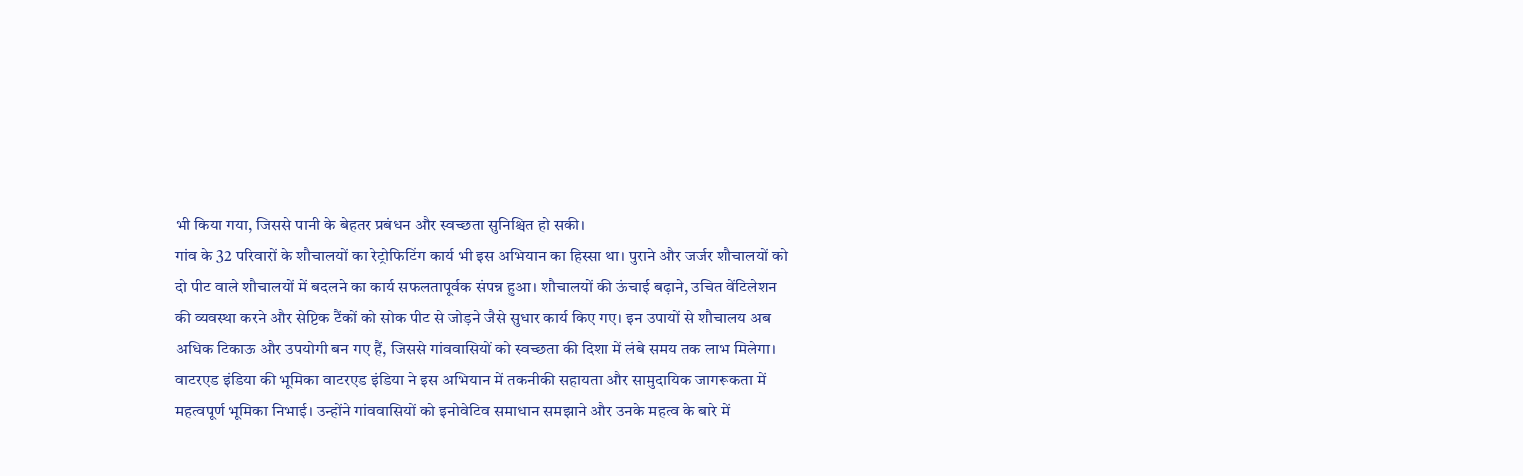भी किया गया, जिससे पानी के बेहतर प्रबंधन और स्वच्छता सुनिश्चित हो सकी।
गांव के 32 परिवारों के शौचालयों का रेट्रोफिटिंग कार्य भी इस अभियान का हिस्सा था। पुराने और जर्जर शौचालयों को दो पीट वाले शौचालयों में बदलने का कार्य सफलतापूर्वक संपन्न हुआ। शौचालयों की ऊंचाई बढ़ाने, उचित वेंटिलेशन की व्यवस्था करने और सेप्टिक टैंकों को सोक पीट से जोड़ने जैसे सुधार कार्य किए गए। इन उपायों से शौचालय अब अधिक टिकाऊ और उपयोगी बन गए हैं, जिससे गांववासियों को स्वच्छता की दिशा में लंबे समय तक लाभ मिलेगा।
वाटरएड इंडिया की भूमिका वाटरएड इंडिया ने इस अभियान में तकनीकी सहायता और सामुदायिक जागरूकता में महत्वपूर्ण भूमिका निभाई। उन्होंने गांववासियों को इनोवेटिव समाधान समझाने और उनके महत्व के बारे में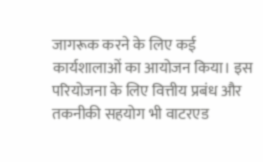जागरूक करने के लिए कई कार्यशालाओं का आयोजन किया। इस परियोजना के लिए वित्तीय प्रबंध और तकनीकी सहयोग भी वाटरएड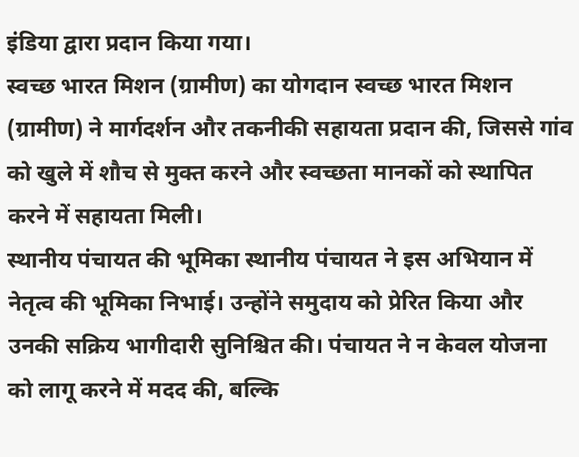इंडिया द्वारा प्रदान किया गया।
स्वच्छ भारत मिशन (ग्रामीण) का योगदान स्वच्छ भारत मिशन (ग्रामीण) ने मार्गदर्शन और तकनीकी सहायता प्रदान की, जिससे गांव को खुले में शौच से मुक्त करने और स्वच्छता मानकों को स्थापित करने में सहायता मिली।
स्थानीय पंचायत की भूमिका स्थानीय पंचायत ने इस अभियान में नेतृत्व की भूमिका निभाई। उन्होंने समुदाय को प्रेरित किया और उनकी सक्रिय भागीदारी सुनिश्चित की। पंचायत ने न केवल योजना को लागू करने में मदद की, बल्कि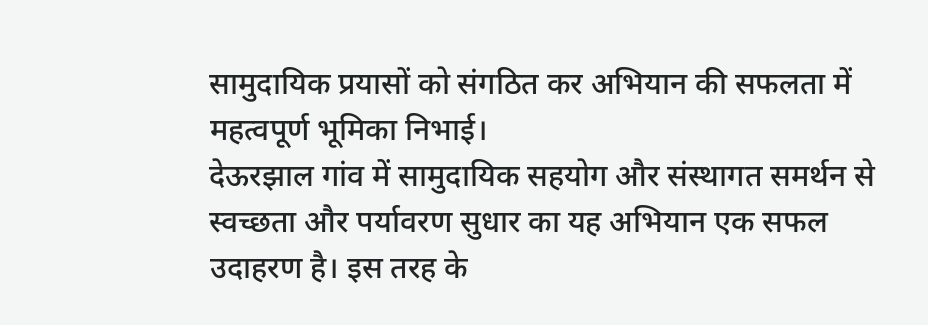सामुदायिक प्रयासों को संगठित कर अभियान की सफलता में महत्वपूर्ण भूमिका निभाई।
देऊरझाल गांव में सामुदायिक सहयोग और संस्थागत समर्थन से स्वच्छता और पर्यावरण सुधार का यह अभियान एक सफल उदाहरण है। इस तरह के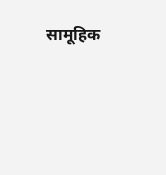सामूहिक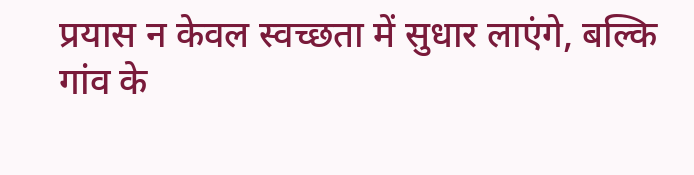प्रयास न केवल स्वच्छता में सुधार लाएंगे, बल्कि गांव के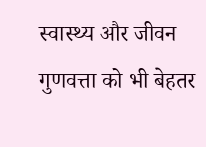स्वास्थ्य और जीवन गुणवत्ता को भी बेहतर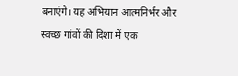बनाएंगे। यह अभियान आत्मनिर्भर और स्वच्छ गांवों की दिशा में एक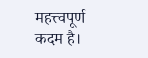महत्त्वपूर्ण कदम है।